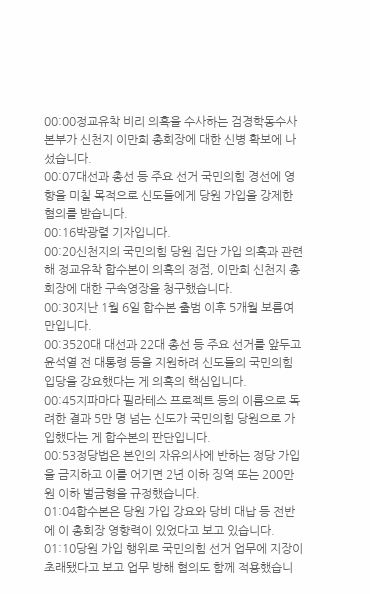00:00정교유착 비리 의혹을 수사하는 검경학동수사본부가 신천지 이만희 총회장에 대한 신병 확보에 나섰습니다.
00:07대선과 총선 등 주요 선거 국민의힘 경선에 영향을 미칠 목적으로 신도들에게 당원 가입을 강제한 혐의를 받습니다.
00:16박광렬 기자입니다.
00:20신천지의 국민의힘 당원 집단 가입 의혹과 관련해 정교유착 합수본이 의혹의 정점, 이만희 신천지 총회장에 대한 구속영장을 청구했습니다.
00:30지난 1월 6일 합수본 출범 이후 5개월 보름여 만입니다.
00:3520대 대선과 22대 총선 등 주요 선거를 앞두고 윤석열 전 대통령 등을 지원하려 신도들의 국민의힘 입당을 강요했다는 게 의혹의 핵심입니다.
00:45지파마다 필라테스 프로젝트 등의 이름으로 독려한 결과 5만 명 넘는 신도가 국민의힘 당원으로 가입했다는 게 합수본의 판단입니다.
00:53정당법은 본인의 자유의사에 반하는 정당 가입을 금지하고 이를 어기면 2년 이하 징역 또는 200만 원 이하 벌금형을 규정했습니다.
01:04합수본은 당원 가입 강요와 당비 대납 등 전반에 이 총회장 영향력이 있었다고 보고 있습니다.
01:10당원 가입 행위로 국민의힘 선거 업무에 지장이 초래됐다고 보고 업무 방해 혐의도 함께 적용했습니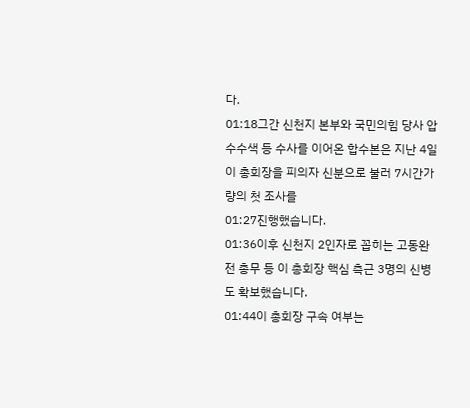다.
01:18그간 신천지 본부와 국민의힘 당사 압수수색 등 수사를 이어온 합수본은 지난 4일 이 총회장을 피의자 신분으로 불러 7시간가량의 첫 조사를
01:27진행했습니다.
01:36이후 신천지 2인자로 꼽히는 고동완 전 총무 등 이 총회장 핵심 측근 3명의 신병도 확보했습니다.
01:44이 총회장 구속 여부는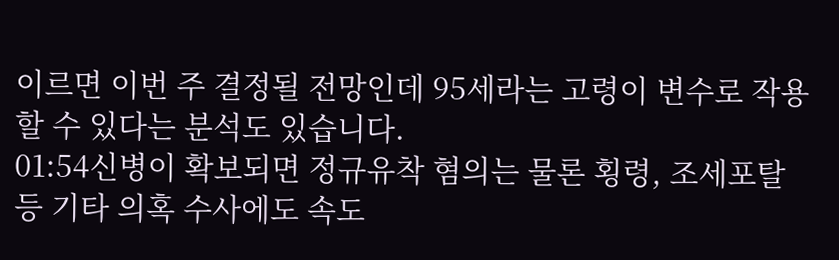이르면 이번 주 결정될 전망인데 95세라는 고령이 변수로 작용할 수 있다는 분석도 있습니다.
01:54신병이 확보되면 정규유착 혐의는 물론 횡령, 조세포탈 등 기타 의혹 수사에도 속도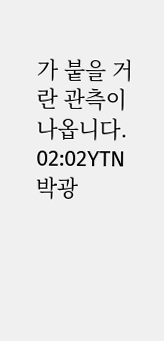가 붙을 거란 관측이 나옵니다.
02:02YTN 박광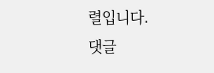렬입니다.
댓글